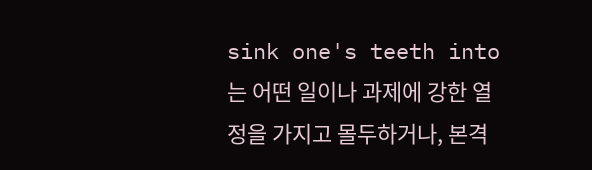sink one's teeth into는 어떤 일이나 과제에 강한 열정을 가지고 몰두하거나, 본격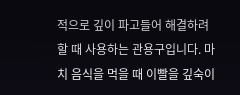적으로 깊이 파고들어 해결하려 할 때 사용하는 관용구입니다. 마치 음식을 먹을 때 이빨을 깊숙이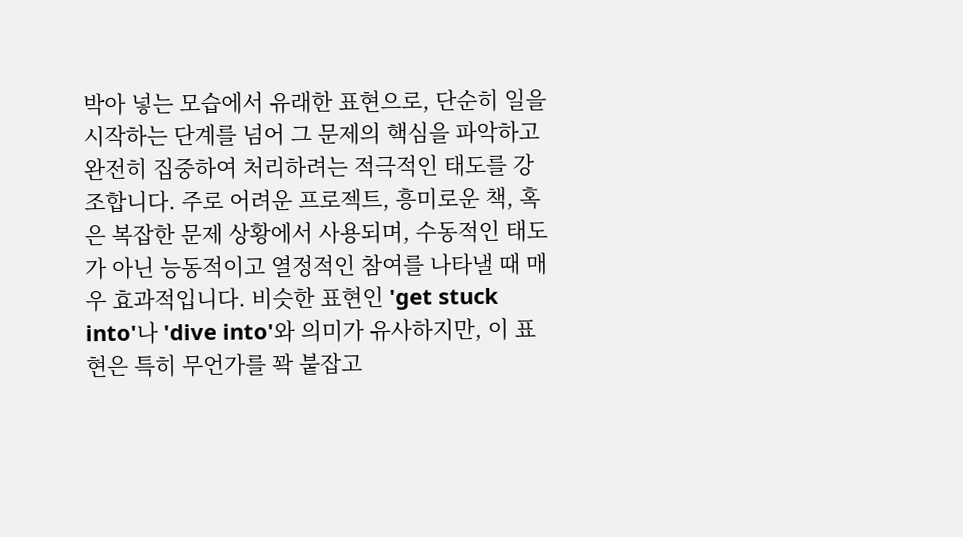박아 넣는 모습에서 유래한 표현으로, 단순히 일을 시작하는 단계를 넘어 그 문제의 핵심을 파악하고 완전히 집중하여 처리하려는 적극적인 태도를 강조합니다. 주로 어려운 프로젝트, 흥미로운 책, 혹은 복잡한 문제 상황에서 사용되며, 수동적인 태도가 아닌 능동적이고 열정적인 참여를 나타낼 때 매우 효과적입니다. 비슷한 표현인 'get stuck into'나 'dive into'와 의미가 유사하지만, 이 표현은 특히 무언가를 꽉 붙잡고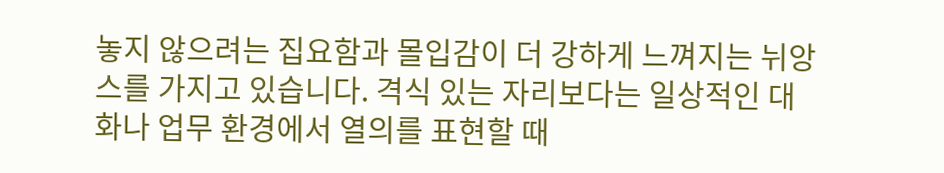놓지 않으려는 집요함과 몰입감이 더 강하게 느껴지는 뉘앙스를 가지고 있습니다. 격식 있는 자리보다는 일상적인 대화나 업무 환경에서 열의를 표현할 때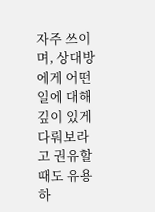자주 쓰이며, 상대방에게 어떤 일에 대해 깊이 있게 다뤄보라고 권유할 때도 유용하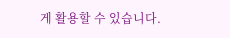게 활용할 수 있습니다.